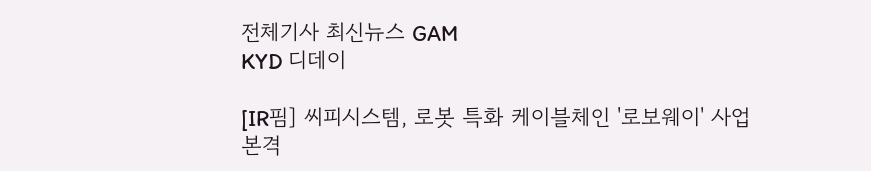전체기사 최신뉴스 GAM
KYD 디데이

[IR핌] 씨피시스템, 로봇 특화 케이블체인 '로보웨이' 사업 본격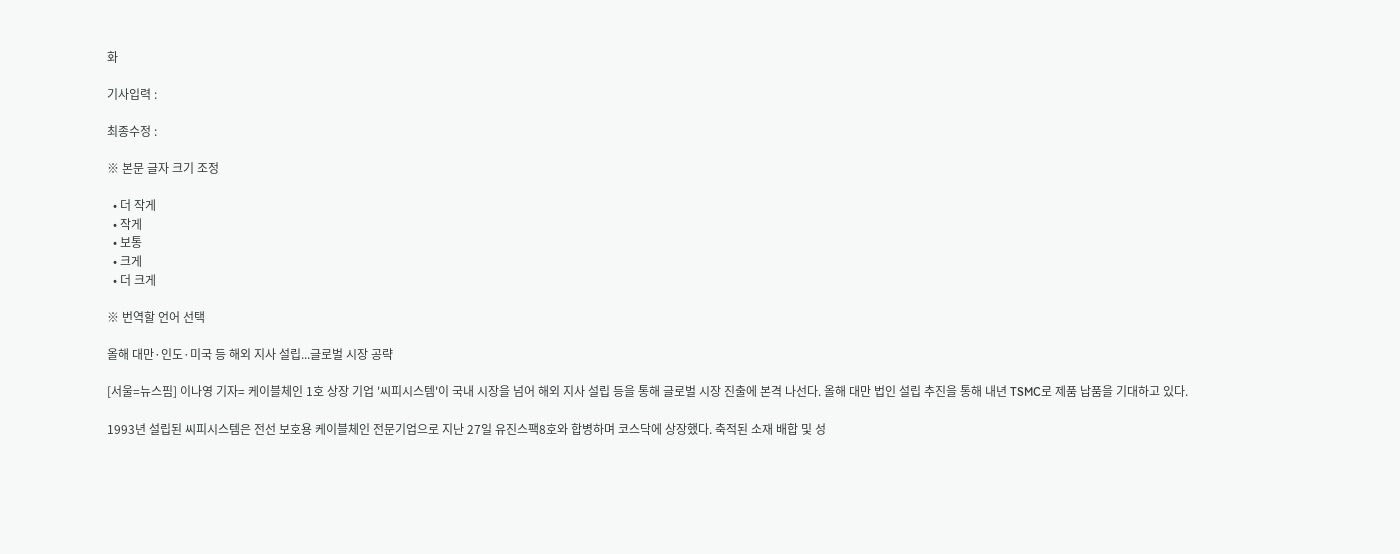화

기사입력 :

최종수정 :

※ 본문 글자 크기 조정

  • 더 작게
  • 작게
  • 보통
  • 크게
  • 더 크게

※ 번역할 언어 선택

올해 대만·인도·미국 등 해외 지사 설립...글로벌 시장 공략

[서울=뉴스핌] 이나영 기자= 케이블체인 1호 상장 기업 '씨피시스템'이 국내 시장을 넘어 해외 지사 설립 등을 통해 글로벌 시장 진출에 본격 나선다. 올해 대만 법인 설립 추진을 통해 내년 TSMC로 제품 납품을 기대하고 있다.

1993년 설립된 씨피시스템은 전선 보호용 케이블체인 전문기업으로 지난 27일 유진스팩8호와 합병하며 코스닥에 상장했다. 축적된 소재 배합 및 성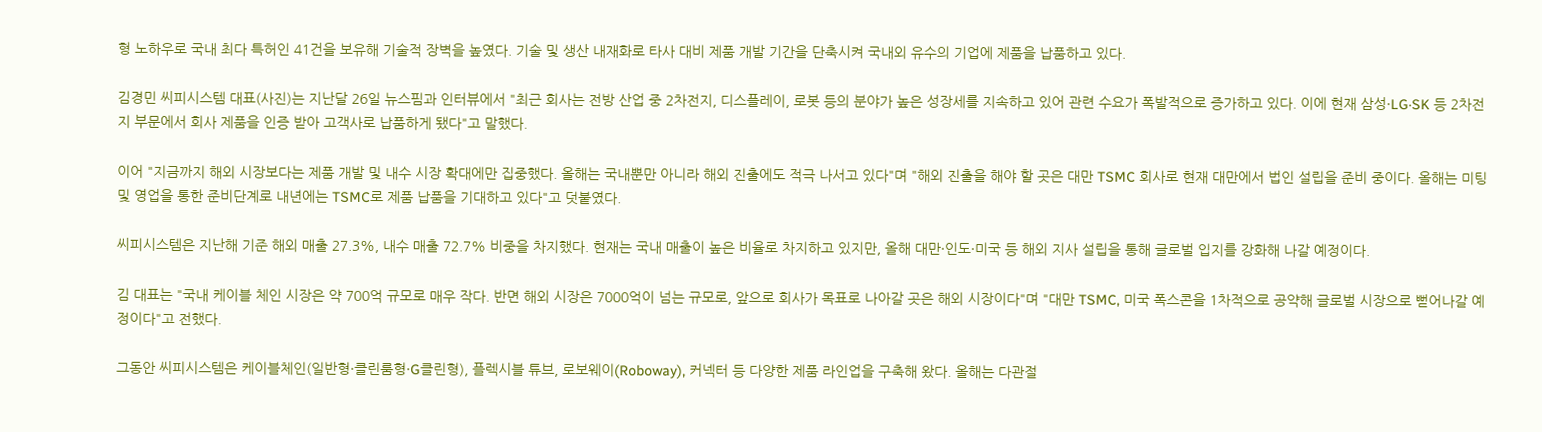형 노하우로 국내 최다 특허인 41건을 보유해 기술적 장벽을 높였다. 기술 및 생산 내재화로 타사 대비 제품 개발 기간을 단축시켜 국내외 유수의 기업에 제품을 납품하고 있다.

김경민 씨피시스템 대표(사진)는 지난달 26일 뉴스핌과 인터뷰에서 "최근 회사는 전방 산업 중 2차전지, 디스플레이, 로봇 등의 분야가 높은 성장세를 지속하고 있어 관련 수요가 폭발적으로 증가하고 있다. 이에 현재 삼성·LG·SK 등 2차전지 부문에서 회사 제품을 인증 받아 고객사로 납품하게 됐다"고 말했다.

이어 "지금까지 해외 시장보다는 제품 개발 및 내수 시장 확대에만 집중했다. 올해는 국내뿐만 아니라 해외 진출에도 적극 나서고 있다"며 "해외 진출을 해야 할 곳은 대만 TSMC 회사로 현재 대만에서 법인 설립을 준비 중이다. 올해는 미팅 및 영업을 통한 준비단계로 내년에는 TSMC로 제품 납품을 기대하고 있다"고 덧붙였다.

씨피시스템은 지난해 기준 해외 매출 27.3%, 내수 매출 72.7% 비중을 차지했다. 현재는 국내 매출이 높은 비율로 차지하고 있지만, 올해 대만·인도·미국 등 해외 지사 설립을 통해 글로벌 입지를 강화해 나갈 예정이다.

김 대표는 "국내 케이블 체인 시장은 약 700억 규모로 매우 작다. 반면 해외 시장은 7000억이 넘는 규모로, 앞으로 회사가 목표로 나아갈 곳은 해외 시장이다"며 "대만 TSMC, 미국 폭스콘을 1차적으로 공약해 글로벌 시장으로 뻗어나갈 예정이다"고 전했다.

그동안 씨피시스템은 케이블체인(일반형·클린룸형·G클린형), 플렉시블 튜브, 로보웨이(Roboway), 커넥터 등 다양한 제품 라인업을 구축해 왔다. 올해는 다관절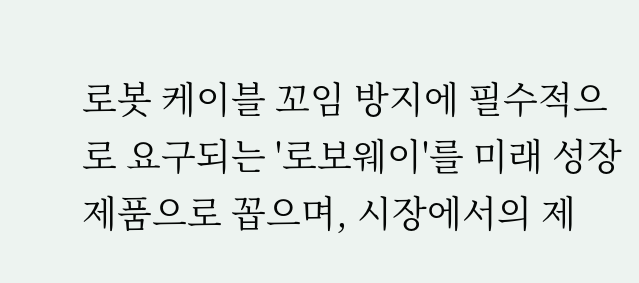로봇 케이블 꼬임 방지에 필수적으로 요구되는 '로보웨이'를 미래 성장 제품으로 꼽으며, 시장에서의 제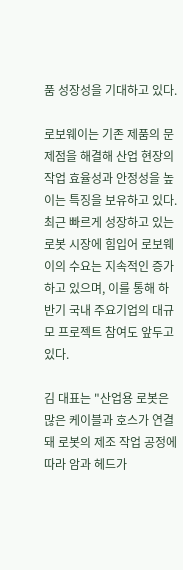품 성장성을 기대하고 있다.

로보웨이는 기존 제품의 문제점을 해결해 산업 현장의 작업 효율성과 안정성을 높이는 특징을 보유하고 있다. 최근 빠르게 성장하고 있는 로봇 시장에 힘입어 로보웨이의 수요는 지속적인 증가하고 있으며, 이를 통해 하반기 국내 주요기업의 대규모 프로젝트 참여도 앞두고 있다.

김 대표는 "산업용 로봇은 많은 케이블과 호스가 연결돼 로봇의 제조 작업 공정에 따라 암과 헤드가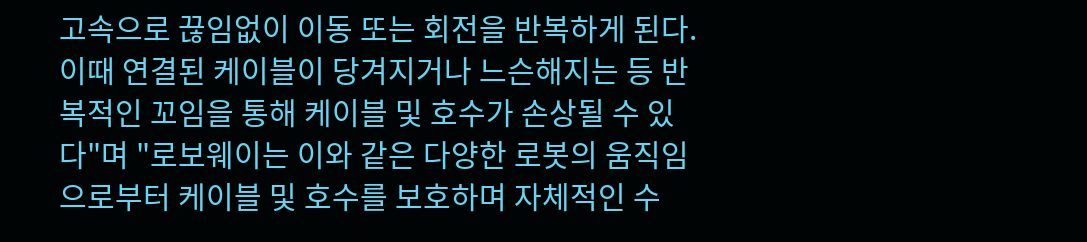고속으로 끊임없이 이동 또는 회전을 반복하게 된다. 이때 연결된 케이블이 당겨지거나 느슨해지는 등 반복적인 꼬임을 통해 케이블 및 호수가 손상될 수 있다"며 "로보웨이는 이와 같은 다양한 로봇의 움직임으로부터 케이블 및 호수를 보호하며 자체적인 수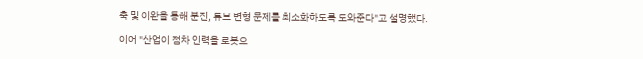축 및 이완을 통해 분진, 튜브 변형 문제를 최소화하도록 도와준다"고 설명했다.

이어 "산업이 점차 인력을 로봇으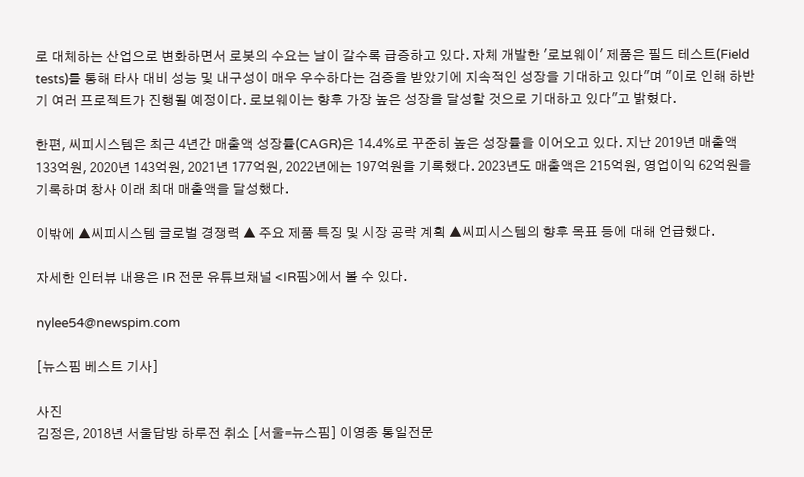로 대체하는 산업으로 변화하면서 로봇의 수요는 날이 갈수록 급증하고 있다. 자체 개발한 '로보웨이' 제품은 필드 테스트(Field tests)를 통해 타사 대비 성능 및 내구성이 매우 우수하다는 검증을 받았기에 지속적인 성장을 기대하고 있다"며 "이로 인해 하반기 여러 프로젝트가 진행될 예정이다. 로보웨이는 향후 가장 높은 성장을 달성할 것으로 기대하고 있다"고 밝혔다.

한편, 씨피시스템은 최근 4년간 매출액 성장률(CAGR)은 14.4%로 꾸준히 높은 성장률을 이어오고 있다. 지난 2019년 매출액 133억원, 2020년 143억원, 2021년 177억원, 2022년에는 197억원을 기록했다. 2023년도 매출액은 215억원, 영업이익 62억원을 기록하며 창사 이래 최대 매출액을 달성했다.

이밖에 ▲씨피시스템 글로벌 경쟁력 ▲ 주요 제품 특징 및 시장 공략 계획 ▲씨피시스템의 향후 목표 등에 대해 언급했다.

자세한 인터뷰 내용은 IR 전문 유튜브채널 <IR핌>에서 볼 수 있다.

nylee54@newspim.com

[뉴스핌 베스트 기사]

사진
김정은, 2018년 서울답방 하루전 취소 [서울=뉴스핌] 이영종 통일전문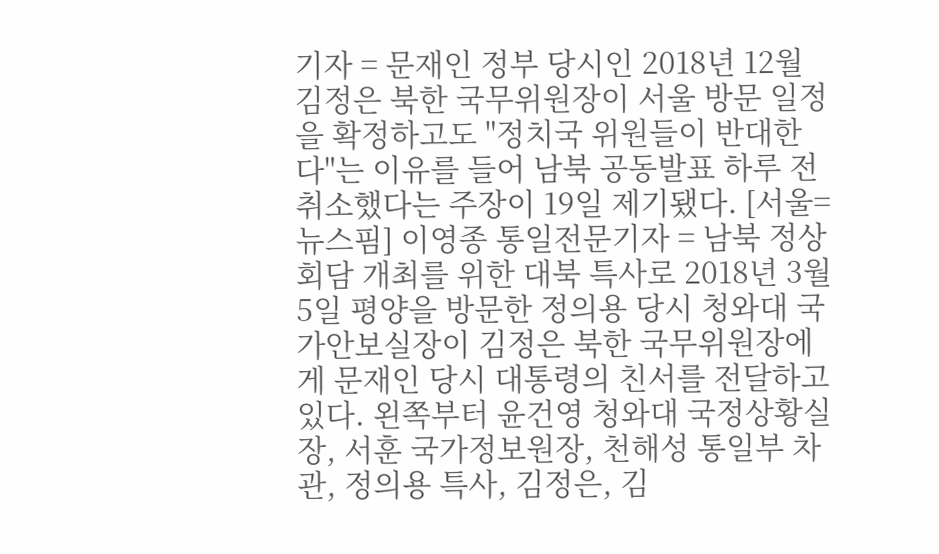기자 = 문재인 정부 당시인 2018년 12월 김정은 북한 국무위원장이 서울 방문 일정을 확정하고도 "정치국 위원들이 반대한다"는 이유를 들어 남북 공동발표 하루 전 취소했다는 주장이 19일 제기됐다. [서울=뉴스핌] 이영종 통일전문기자 = 남북 정상회담 개최를 위한 대북 특사로 2018년 3월 5일 평양을 방문한 정의용 당시 청와대 국가안보실장이 김정은 북한 국무위원장에게 문재인 당시 대통령의 친서를 전달하고 있다. 왼쪽부터 윤건영 청와대 국정상황실장, 서훈 국가정보원장, 천해성 통일부 차관, 정의용 특사, 김정은, 김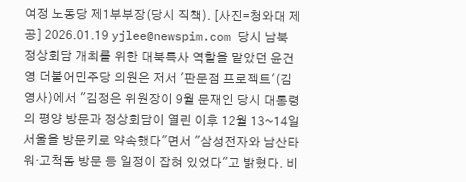여정 노동당 제1부부장(당시 직책). [사진=청와대 제공] 2026.01.19 yjlee@newspim.com 당시 남북 정상회담 개최를 위한 대북특사 역할을 맡았던 윤건영 더불어민주당 의원은 저서 '판문점 프로젝트'(김영사)에서 "김정은 위원장이 9월 문재인 당시 대통령의 평양 방문과 정상회담이 열린 이후 12월 13~14일 서울을 방문키로 약속했다"면서 "삼성전자와 남산타워‧고척돔 방문 등 일정이 잡혀 있었다"고 밝혔다. 비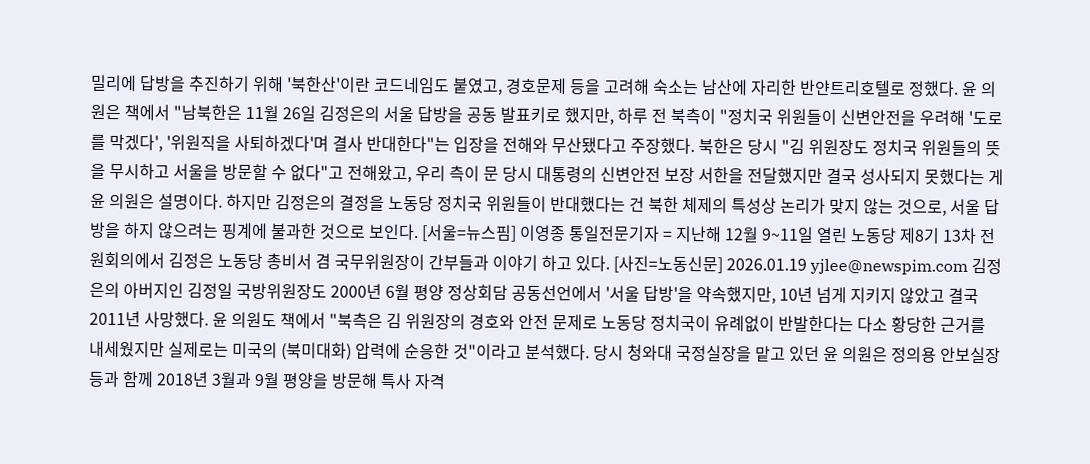밀리에 답방을 추진하기 위해 '북한산'이란 코드네임도 붙였고, 경호문제 등을 고려해 숙소는 남산에 자리한 반얀트리호텔로 정했다. 윤 의원은 책에서 "남북한은 11월 26일 김정은의 서울 답방을 공동 발표키로 했지만, 하루 전 북측이 "정치국 위원들이 신변안전을 우려해 '도로를 막겠다', '위원직을 사퇴하겠다'며 결사 반대한다"는 입장을 전해와 무산됐다고 주장했다. 북한은 당시 "김 위원장도 정치국 위원들의 뜻을 무시하고 서울을 방문할 수 없다"고 전해왔고, 우리 측이 문 당시 대통령의 신변안전 보장 서한을 전달했지만 결국 성사되지 못했다는 게 윤 의원은 설명이다. 하지만 김정은의 결정을 노동당 정치국 위원들이 반대했다는 건 북한 체제의 특성상 논리가 맞지 않는 것으로, 서울 답방을 하지 않으려는 핑계에 불과한 것으로 보인다. [서울=뉴스핌] 이영종 통일전문기자 = 지난해 12월 9~11일 열린 노동당 제8기 13차 전원회의에서 김정은 노동당 총비서 겸 국무위원장이 간부들과 이야기 하고 있다. [사진=노동신문] 2026.01.19 yjlee@newspim.com 김정은의 아버지인 김정일 국방위원장도 2000년 6월 평양 정상회담 공동선언에서 '서울 답방'을 약속했지만, 10년 넘게 지키지 않았고 결국 2011년 사망했다. 윤 의원도 책에서 "북측은 김 위원장의 경호와 안전 문제로 노동당 정치국이 유례없이 반발한다는 다소 황당한 근거를 내세웠지만 실제로는 미국의 (북미대화) 압력에 순응한 것"이라고 분석했다. 당시 청와대 국정실장을 맡고 있던 윤 의원은 정의용 안보실장 등과 함께 2018년 3월과 9월 평양을 방문해 특사 자격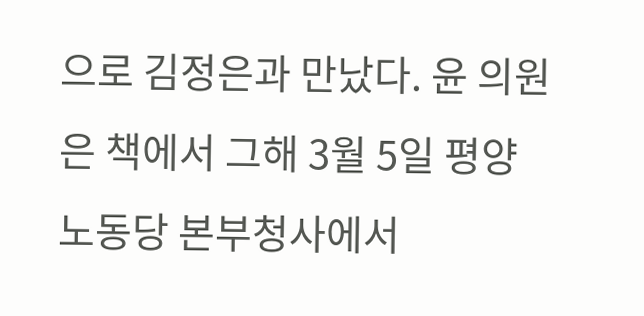으로 김정은과 만났다. 윤 의원은 책에서 그해 3월 5일 평양 노동당 본부청사에서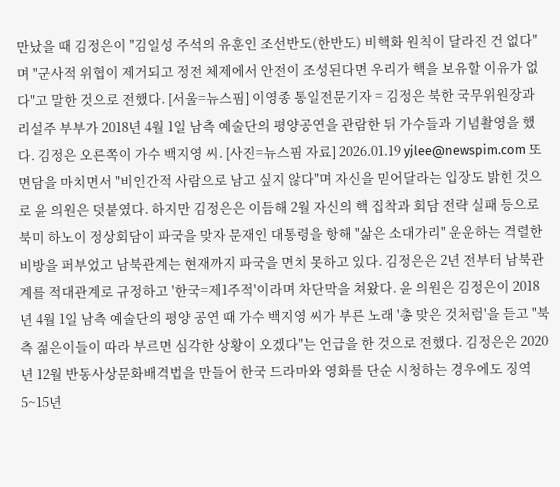만났을 때 김정은이 "김일성 주석의 유훈인 조선반도(한반도) 비핵화 원칙이 달라진 건 없다"며 "군사적 위협이 제거되고 정전 체제에서 안전이 조성된다면 우리가 핵을 보유할 이유가 없다"고 말한 것으로 전했다. [서울=뉴스핌] 이영종 통일전문기자 = 김정은 북한 국무위원장과 리설주 부부가 2018년 4월 1일 남측 예술단의 평양공연을 관람한 뒤 가수들과 기념촬영을 했다. 김정은 오른쪽이 가수 백지영 씨. [사진=뉴스핌 자료] 2026.01.19 yjlee@newspim.com 또 면담을 마치면서 "비인간적 사람으로 남고 싶지 않다"며 자신을 믿어달라는 입장도 밝힌 것으로 윤 의원은 덧붙였다. 하지만 김정은은 이듬해 2월 자신의 핵 집착과 회담 전략 실패 등으로 북미 하노이 정상회담이 파국을 맞자 문재인 대통령을 항해 "삶은 소대가리" 운운하는 격렬한 비방을 퍼부었고 남북관계는 현재까지 파국을 면치 못하고 있다. 김정은은 2년 전부터 남북관계를 적대관계로 규정하고 '한국=제1주적'이라며 차단막을 쳐왔다. 윤 의원은 김정은이 2018년 4월 1일 남측 예술단의 평양 공연 때 가수 백지영 씨가 부른 노래 '총 맞은 것처럼'을 듣고 "북측 젊은이들이 따라 부르면 심각한 상황이 오겠다"는 언급을 한 것으로 전했다. 김정은은 2020년 12월 반동사상문화배격법을 만들어 한국 드라마와 영화를 단순 시청하는 경우에도 징역 5~15년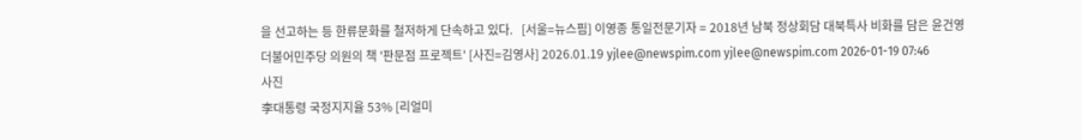을 선고하는 등 한류문화를 철저하게 단속하고 있다.   [서울=뉴스핌] 이영종 통일전문기자 = 2018년 남북 정상회담 대북특사 비화를 담은 윤건영 더불어민주당 의원의 책 '판문점 프로젝트' [사진=김영사] 2026.01.19 yjlee@newspim.com yjlee@newspim.com 2026-01-19 07:46
사진
李대통령 국정지지율 53% [리얼미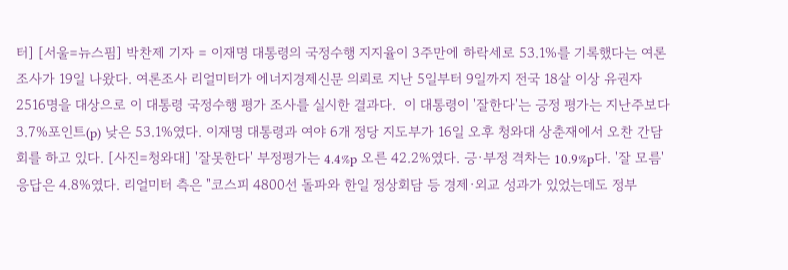터] [서울=뉴스핌] 박찬제 기자 = 이재명 대통령의 국정수행 지지율이 3주만에 하락세로 53.1%를 기록했다는 여론조사가 19일 나왔다. 여론조사 리얼미터가 에너지경제신문 의뢰로 지난 5일부터 9일까지 전국 18살 이상 유권자 2516명을 대상으로 이 대통령 국정수행 평가 조사를 실시한 결과다.  이 대통령이 '잘한다'는 긍정 평가는 지난주보다 3.7%포인트(p) 낮은 53.1%였다. 이재명 대통령과 여야 6개 정당 지도부가 16일 오후 청와대 상춘재에서 오찬 간담회를 하고 있다. [사진=청와대] '잘못한다' 부정평가는 4.4%p 오른 42.2%였다. 긍·부정 격차는 10.9%p다. '잘 모름' 응답은 4.8%였다. 리얼미터 측은 "코스피 4800선 돌파와 한일 정상회담 등 경제·외교 성과가 있었는데도 정부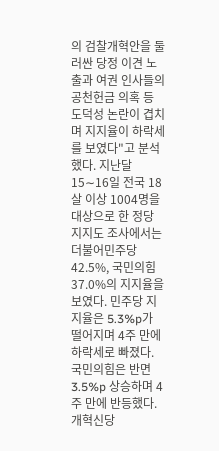의 검찰개혁안을 둘러싼 당정 이견 노출과 여권 인사들의 공천헌금 의혹 등 도덕성 논란이 겹치며 지지율이 하락세를 보였다"고 분석했다. 지난달 15∼16일 전국 18살 이상 1004명을 대상으로 한 정당 지지도 조사에서는 더불어민주당 42.5%, 국민의힘 37.0%의 지지율을 보였다. 민주당 지지율은 5.3%p가 떨어지며 4주 만에 하락세로 빠졌다. 국민의힘은 반면 3.5%p 상승하며 4주 만에 반등했다. 개혁신당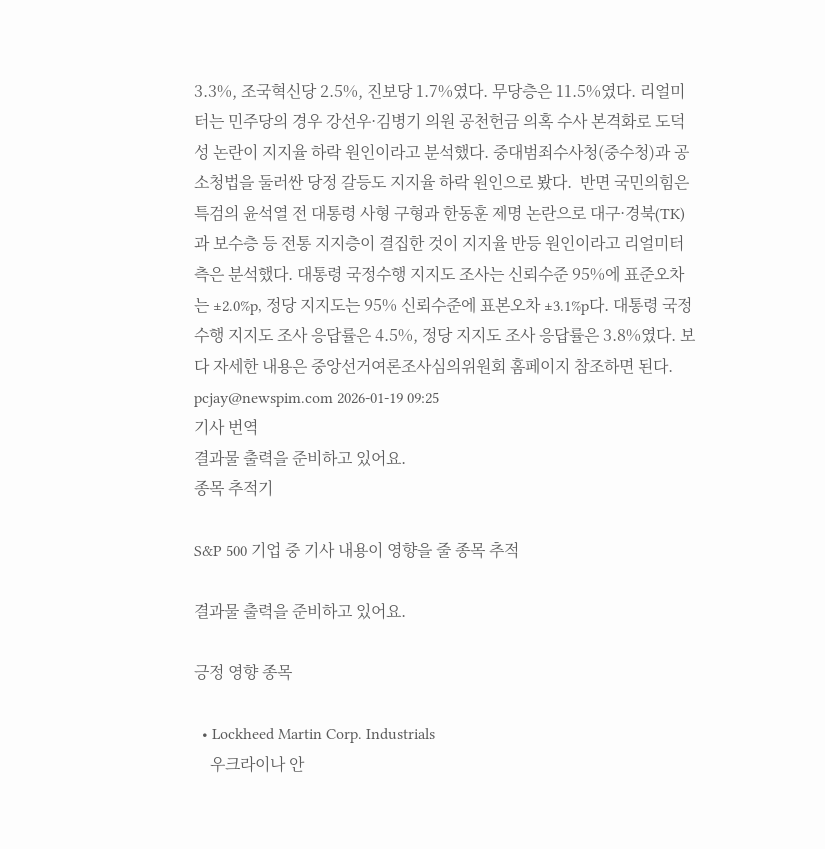3.3%, 조국혁신당 2.5%, 진보당 1.7%였다. 무당층은 11.5%였다. 리얼미터는 민주당의 경우 강선우·김병기 의원 공천헌금 의혹 수사 본격화로 도덕성 논란이 지지율 하락 원인이라고 분석했다. 중대범죄수사청(중수청)과 공소청법을 둘러싼 당정 갈등도 지지율 하락 원인으로 봤다.  반면 국민의힘은 특검의 윤석열 전 대통령 사형 구형과 한동훈 제명 논란으로 대구·경북(TK)과 보수층 등 전통 지지층이 결집한 것이 지지율 반등 원인이라고 리얼미터 측은 분석했다. 대통령 국정수행 지지도 조사는 신뢰수준 95%에 표준오차는 ±2.0%p, 정당 지지도는 95% 신뢰수준에 표본오차 ±3.1%p다. 대통령 국정수행 지지도 조사 응답률은 4.5%, 정당 지지도 조사 응답률은 3.8%였다. 보다 자세한 내용은 중앙선거여론조사심의위원회 홈페이지 참조하면 된다. pcjay@newspim.com 2026-01-19 09:25
기사 번역
결과물 출력을 준비하고 있어요.
종목 추적기

S&P 500 기업 중 기사 내용이 영향을 줄 종목 추적

결과물 출력을 준비하고 있어요.

긍정 영향 종목

  • Lockheed Martin Corp. Industrials
    우크라이나 안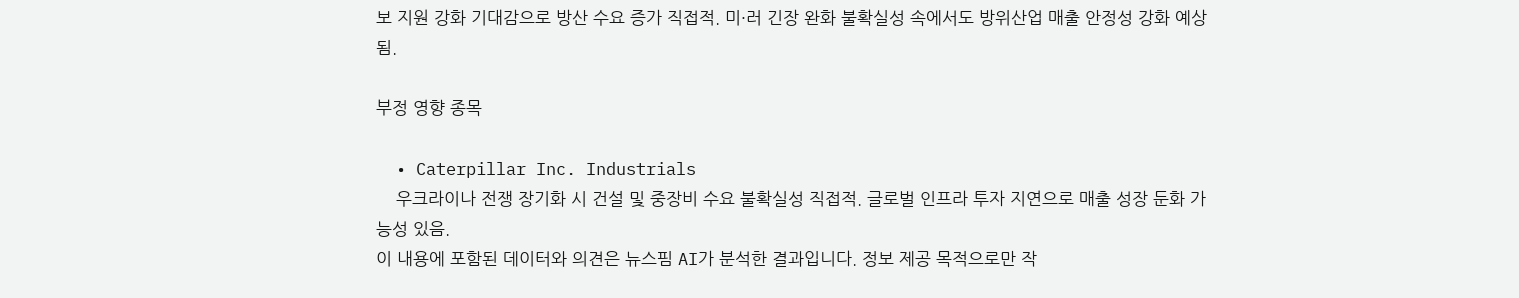보 지원 강화 기대감으로 방산 수요 증가 직접적. 미·러 긴장 완화 불확실성 속에서도 방위산업 매출 안정성 강화 예상됨.

부정 영향 종목

  • Caterpillar Inc. Industrials
    우크라이나 전쟁 장기화 시 건설 및 중장비 수요 불확실성 직접적. 글로벌 인프라 투자 지연으로 매출 성장 둔화 가능성 있음.
이 내용에 포함된 데이터와 의견은 뉴스핌 AI가 분석한 결과입니다. 정보 제공 목적으로만 작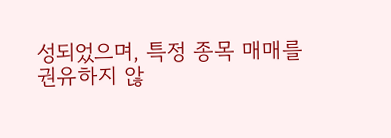성되었으며, 특정 종목 매매를 권유하지 않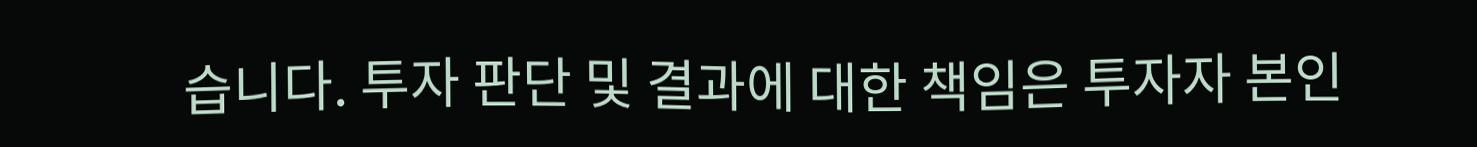습니다. 투자 판단 및 결과에 대한 책임은 투자자 본인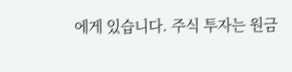에게 있습니다. 주식 투자는 원금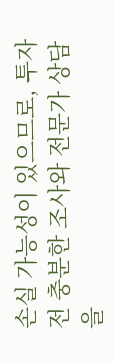손실 가능성이 있으므로, 투자 전 충분한 조사와 전문가 상담을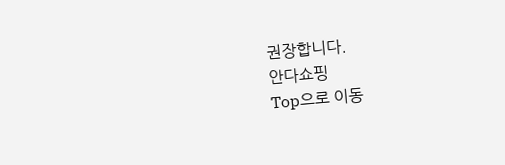권장합니다.
안다쇼핑
Top으로 이동